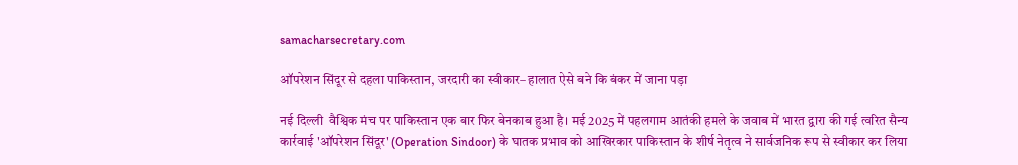samacharsecretary.com

ऑपरेशन सिंदूर से दहला पाकिस्तान, जरदारी का स्वीकार– हालात ऐसे बने कि बंकर में जाना पड़ा

नई दिल्ली  वैश्विक मंच पर पाकिस्तान एक बार फिर बेनकाब हुआ है। मई 2025 में पहलगाम आतंकी हमले के जवाब में भारत द्वारा की गई त्वरित सैन्य कार्रवाई 'ऑपरेशन सिंदूर' (Operation Sindoor) के घातक प्रभाव को आखिरकार पाकिस्तान के शीर्ष नेतृत्व ने सार्वजनिक रूप से स्वीकार कर लिया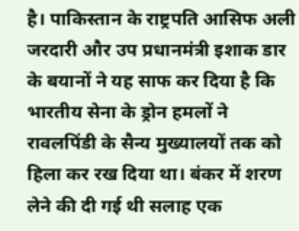है। पाकिस्तान के राष्ट्रपति आसिफ अली जरदारी और उप प्रधानमंत्री इशाक डार के बयानों ने यह साफ कर दिया है कि भारतीय सेना के ड्रोन हमलों ने रावलपिंडी के सैन्य मुख्यालयों तक को हिला कर रख दिया था। बंकर में शरण लेने की दी गई थी सलाह एक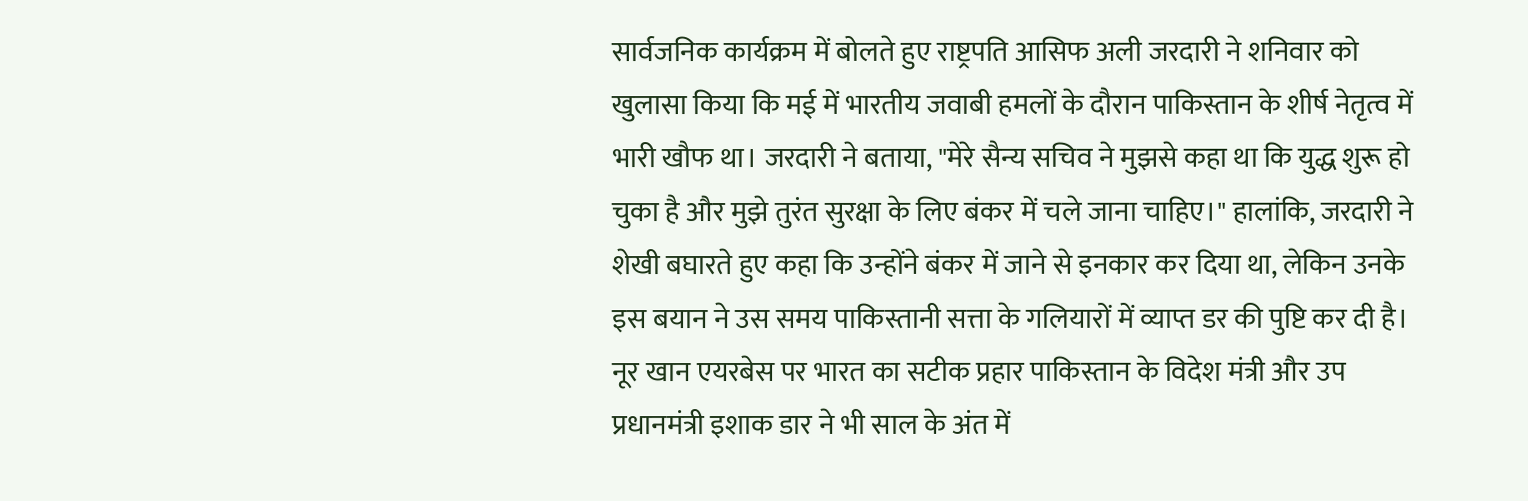सार्वजनिक कार्यक्रम में बोलते हुए राष्ट्रपति आसिफ अली जरदारी ने शनिवार को खुलासा किया कि मई में भारतीय जवाबी हमलों के दौरान पाकिस्तान के शीर्ष नेतृत्व में भारी खौफ था। जरदारी ने बताया, "मेरे सैन्य सचिव ने मुझसे कहा था कि युद्ध शुरू हो चुका है और मुझे तुरंत सुरक्षा के लिए बंकर में चले जाना चाहिए।" हालांकि, जरदारी ने शेखी बघारते हुए कहा कि उन्होंने बंकर में जाने से इनकार कर दिया था, लेकिन उनके इस बयान ने उस समय पाकिस्तानी सत्ता के गलियारों में व्याप्त डर की पुष्टि कर दी है। नूर खान एयरबेस पर भारत का सटीक प्रहार पाकिस्तान के विदेश मंत्री और उप प्रधानमंत्री इशाक डार ने भी साल के अंत में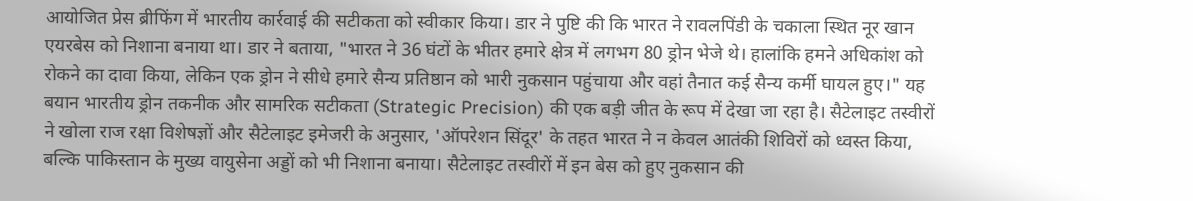आयोजित प्रेस ब्रीफिंग में भारतीय कार्रवाई की सटीकता को स्वीकार किया। डार ने पुष्टि की कि भारत ने रावलपिंडी के चकाला स्थित नूर खान एयरबेस को निशाना बनाया था। डार ने बताया, "भारत ने 36 घंटों के भीतर हमारे क्षेत्र में लगभग 80 ड्रोन भेजे थे। हालांकि हमने अधिकांश को रोकने का दावा किया, लेकिन एक ड्रोन ने सीधे हमारे सैन्य प्रतिष्ठान को भारी नुकसान पहुंचाया और वहां तैनात कई सैन्य कर्मी घायल हुए।" यह बयान भारतीय ड्रोन तकनीक और सामरिक सटीकता (Strategic Precision) की एक बड़ी जीत के रूप में देखा जा रहा है। सैटेलाइट तस्वीरों ने खोला राज रक्षा विशेषज्ञों और सैटेलाइट इमेजरी के अनुसार, 'ऑपरेशन सिंदूर' के तहत भारत ने न केवल आतंकी शिविरों को ध्वस्त किया, बल्कि पाकिस्तान के मुख्य वायुसेना अड्डों को भी निशाना बनाया। सैटेलाइट तस्वीरों में इन बेस को हुए नुकसान की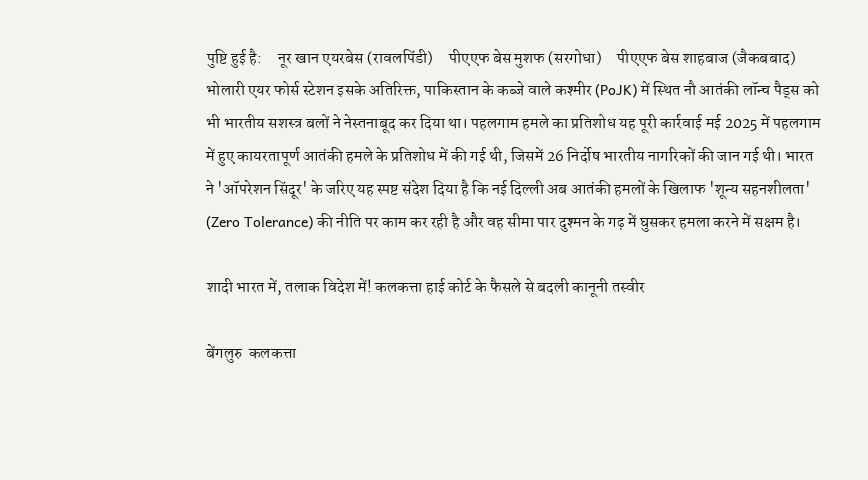पुष्टि हुई है:     नूर खान एयरबेस (रावलपिंडी)     पीएएफ बेस मुशफ (सरगोधा)     पीएएफ बेस शाहबाज (जैकबबाद)     भोलारी एयर फोर्स स्टेशन इसके अतिरिक्त, पाकिस्तान के कब्जे वाले कश्मीर (PoJK) में स्थित नौ आतंकी लॉन्च पैड्स को भी भारतीय सशस्त्र बलों ने नेस्तनाबूद कर दिया था। पहलगाम हमले का प्रतिशोध यह पूरी कार्रवाई मई 2025 में पहलगाम में हुए कायरतापूर्ण आतंकी हमले के प्रतिशोध में की गई थी, जिसमें 26 निर्दोष भारतीय नागरिकों की जान गई थी। भारत ने 'ऑपरेशन सिंदूर' के जरिए यह स्पष्ट संदेश दिया है कि नई दिल्ली अब आतंकी हमलों के खिलाफ 'शून्य सहनशीलता' (Zero Tolerance) की नीति पर काम कर रही है और वह सीमा पार दुश्मन के गढ़ में घुसकर हमला करने में सक्षम है।

शादी भारत में, तलाक विदेश में! कलकत्ता हाई कोर्ट के फैसले से बदली कानूनी तस्वीर

बेंगलुरु  कलकत्ता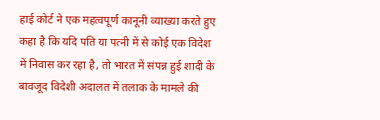हाई कोर्ट ने एक महत्वपूर्ण कानूनी व्याख्या करते हुए कहा है कि यदि पति या पत्नी में से कोई एक विदेश में निवास कर रहा है, तो भारत में संपन्न हुई शादी के बावजूद विदेशी अदालत में तलाक के मामले की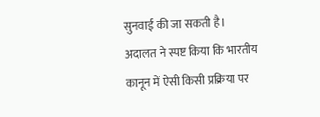सुनवाई की जा सकती है। अदालत ने स्पष्ट किया कि भारतीय कानून में ऐसी किसी प्रक्रिया पर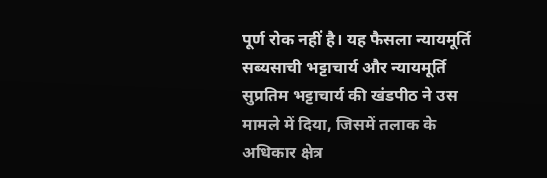पूर्ण रोक नहीं है। यह फैसला न्यायमूर्ति सब्यसाची भट्टाचार्य और न्यायमूर्ति सुप्रतिम भट्टाचार्य की खंडपीठ ने उस मामले में दिया, जिसमें तलाक के अधिकार क्षेत्र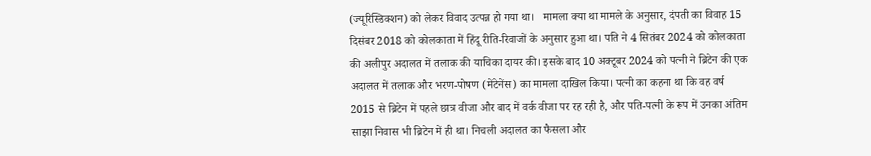(ज्यूरिस्डिक्शन) को लेकर विवाद उत्पन्न हो गया था।   मामला क्या था मामले के अनुसार, दंपती का विवाह 15 दिसंबर 2018 को कोलकाता में हिंदू रीति-रिवाजों के अनुसार हुआ था। पति ने 4 सितंबर 2024 को कोलकाता की अलीपुर अदालत में तलाक की याचिका दायर की। इसके बाद 10 अक्टूबर 2024 को पत्नी ने ब्रिटेन की एक अदालत में तलाक और भरण-पोषण (मेंटेनेंस) का मामला दाखिल किया। पत्नी का कहना था कि वह वर्ष 2015 से ब्रिटेन में पहले छात्र वीजा और बाद में वर्क वीजा पर रह रही है, और पति-पत्नी के रूप में उनका अंतिम साझा निवास भी ब्रिटेन में ही था। निचली अदालत का फैसला और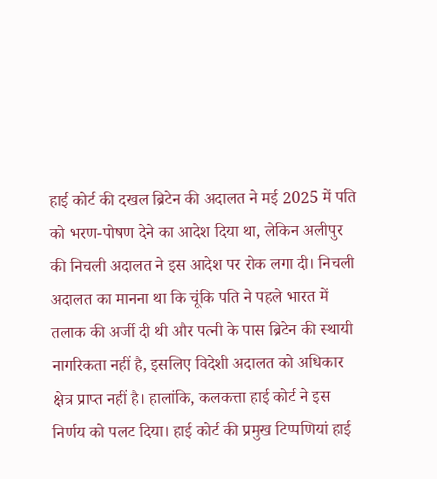हाई कोर्ट की दखल ब्रिटेन की अदालत ने मई 2025 में पति को भरण-पोषण देने का आदेश दिया था, लेकिन अलीपुर की निचली अदालत ने इस आदेश पर रोक लगा दी। निचली अदालत का मानना था कि चूंकि पति ने पहले भारत में तलाक की अर्जी दी थी और पत्नी के पास ब्रिटेन की स्थायी नागरिकता नहीं है, इसलिए विदेशी अदालत को अधिकार क्षेत्र प्राप्त नहीं है। हालांकि, कलकत्ता हाई कोर्ट ने इस निर्णय को पलट दिया। हाई कोर्ट की प्रमुख टिप्पणियां हाई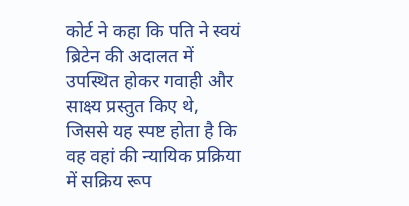कोर्ट ने कहा कि पति ने स्वयं ब्रिटेन की अदालत में उपस्थित होकर गवाही और साक्ष्य प्रस्तुत किए थे, जिससे यह स्पष्ट होता है कि वह वहां की न्यायिक प्रक्रिया में सक्रिय रूप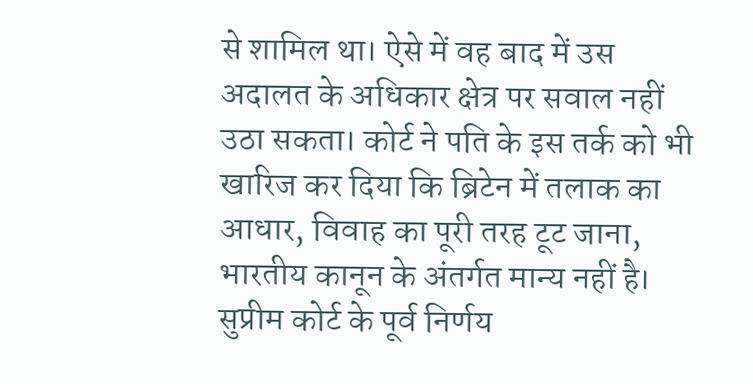से शामिल था। ऐसे में वह बाद में उस अदालत के अधिकार क्षेत्र पर सवाल नहीं उठा सकता। कोर्ट ने पति के इस तर्क को भी खारिज कर दिया कि ब्रिटेन में तलाक का आधार, विवाह का पूरी तरह टूट जाना, भारतीय कानून के अंतर्गत मान्य नहीं है। सुप्रीम कोर्ट के पूर्व निर्णय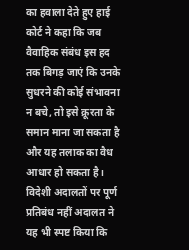का हवाला देते हुए हाई कोर्ट ने कहा कि जब वैवाहिक संबंध इस हद तक बिगड़ जाएं कि उनके सुधरने की कोई संभावना न बचे, तो इसे क्रूरता के समान माना जा सकता है और यह तलाक का वैध आधार हो सकता है। विदेशी अदालतों पर पूर्ण प्रतिबंध नहीं अदालत ने यह भी स्पष्ट किया कि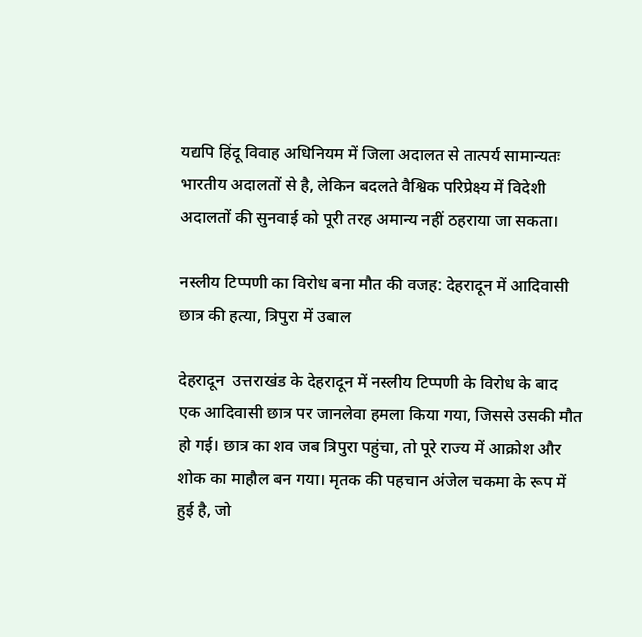यद्यपि हिंदू विवाह अधिनियम में जिला अदालत से तात्पर्य सामान्यतः भारतीय अदालतों से है, लेकिन बदलते वैश्विक परिप्रेक्ष्य में विदेशी अदालतों की सुनवाई को पूरी तरह अमान्य नहीं ठहराया जा सकता।

नस्लीय टिप्पणी का विरोध बना मौत की वजह: देहरादून में आदिवासी छात्र की हत्या, त्रिपुरा में उबाल

देहरादून  उत्तराखंड के देहरादून में नस्लीय टिप्पणी के विरोध के बाद एक आदिवासी छात्र पर जानलेवा हमला किया गया, जिससे उसकी मौत हो गई। छात्र का शव जब त्रिपुरा पहुंचा, तो पूरे राज्य में आक्रोश और शोक का माहौल बन गया। मृतक की पहचान अंजेल चकमा के रूप में हुई है, जो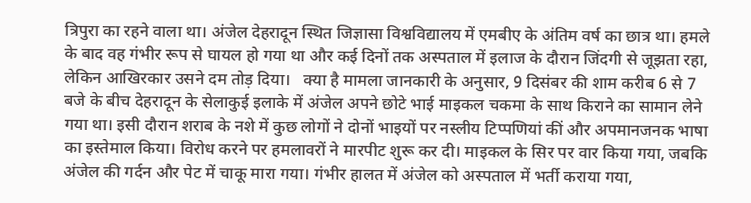त्रिपुरा का रहने वाला था। अंजेल देहरादून स्थित जिज्ञासा विश्वविद्यालय में एमबीए के अंतिम वर्ष का छात्र था। हमले के बाद वह गंभीर रूप से घायल हो गया था और कई दिनों तक अस्पताल में इलाज के दौरान जिंदगी से जूझता रहा, लेकिन आखिरकार उसने दम तोड़ दिया।   क्या है मामला जानकारी के अनुसार, 9 दिसंबर की शाम करीब 6 से 7 बजे के बीच देहरादून के सेलाकुई इलाके में अंजेल अपने छोटे भाई माइकल चकमा के साथ किराने का सामान लेने गया था। इसी दौरान शराब के नशे में कुछ लोगों ने दोनों भाइयों पर नस्लीय टिप्पणियां कीं और अपमानजनक भाषा का इस्तेमाल किया। विरोध करने पर हमलावरों ने मारपीट शुरू कर दी। माइकल के सिर पर वार किया गया, जबकि अंजेल की गर्दन और पेट में चाकू मारा गया। गंभीर हालत में अंजेल को अस्पताल में भर्ती कराया गया,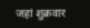जहां शुक्रवार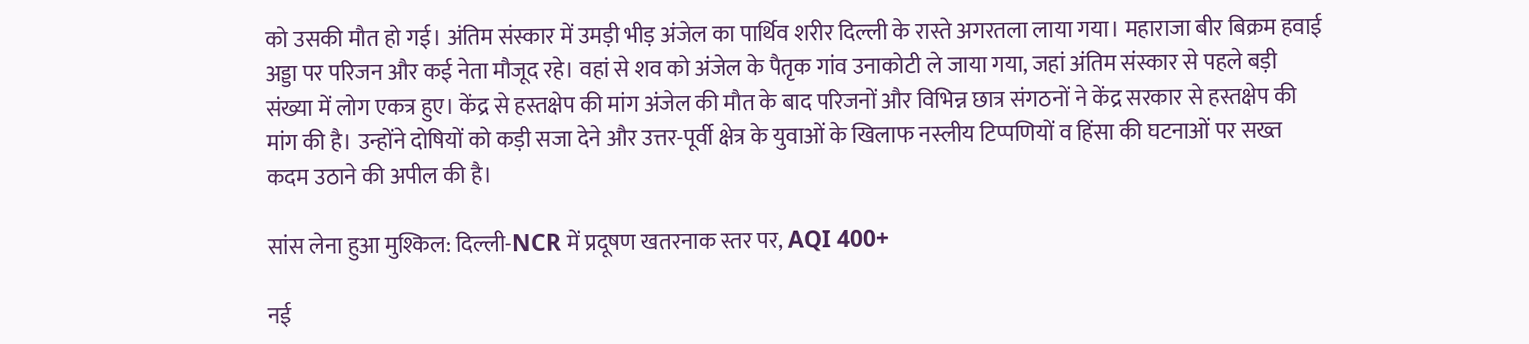को उसकी मौत हो गई। अंतिम संस्कार में उमड़ी भीड़ अंजेल का पार्थिव शरीर दिल्ली के रास्ते अगरतला लाया गया। महाराजा बीर बिक्रम हवाई अड्डा पर परिजन और कई नेता मौजूद रहे। वहां से शव को अंजेल के पैतृक गांव उनाकोटी ले जाया गया, जहां अंतिम संस्कार से पहले बड़ी संख्या में लोग एकत्र हुए। केंद्र से हस्तक्षेप की मांग अंजेल की मौत के बाद परिजनों और विभिन्न छात्र संगठनों ने केंद्र सरकार से हस्तक्षेप की मांग की है। उन्होंने दोषियों को कड़ी सजा देने और उत्तर-पूर्वी क्षेत्र के युवाओं के खिलाफ नस्लीय टिप्पणियों व हिंसा की घटनाओं पर सख्त कदम उठाने की अपील की है।

सांस लेना हुआ मुश्किल: दिल्ली-NCR में प्रदूषण खतरनाक स्तर पर, AQI 400+

नई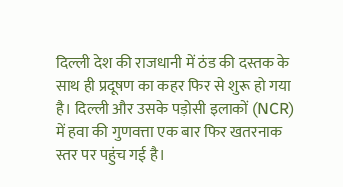दिल्ली देश की राजधानी में ठंड की दस्तक के साथ ही प्रदूषण का कहर फिर से शुरू हो गया है। दिल्ली और उसके पड़ोसी इलाकों (NCR) में हवा की गुणवत्ता एक बार फिर खतरनाक स्तर पर पहुंच गई है।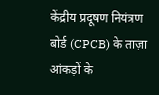केंद्रीय प्रदूषण नियंत्रण बोर्ड (CPCB) के ताज़ा आंकड़ों के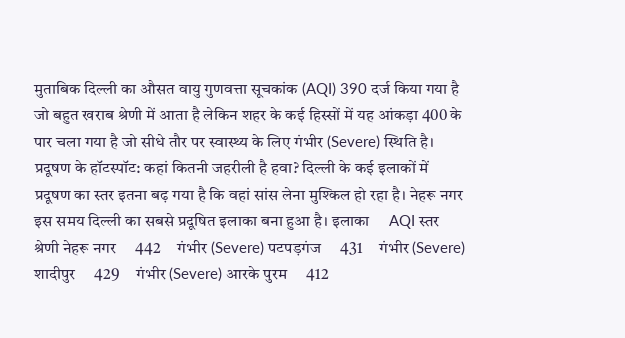मुताबिक दिल्ली का औसत वायु गुणवत्ता सूचकांक (AQI) 390 दर्ज किया गया है जो बहुत खराब श्रेणी में आता है लेकिन शहर के कई हिस्सों में यह आंकड़ा 400 के पार चला गया है जो सीधे तौर पर स्वास्थ्य के लिए गंभीर (Severe) स्थिति है। प्रदूषण के हॉटस्पॉट: कहां कितनी जहरीली है हवा? दिल्ली के कई इलाकों में प्रदूषण का स्तर इतना बढ़ गया है कि वहां सांस लेना मुश्किल हो रहा है। नेहरू नगर इस समय दिल्ली का सबसे प्रदूषित इलाका बना हुआ है। इलाका     AQI स्तर     श्रेणी नेहरू नगर     442     गंभीर (Severe) पटपड़गंज     431     गंभीर (Severe) शादीपुर     429     गंभीर (Severe) आरके पुरम     412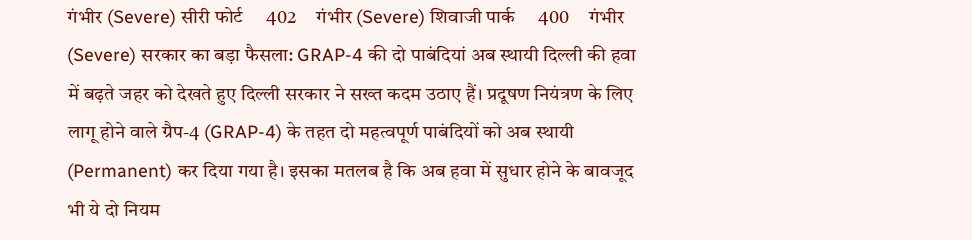गंभीर (Severe) सीरी फोर्ट     402     गंभीर (Severe) शिवाजी पार्क     400     गंभीर (Severe) सरकार का बड़ा फैसला: GRAP-4 की दो पाबंदियां अब स्थायी दिल्ली की हवा में बढ़ते जहर को देखते हुए दिल्ली सरकार ने सख्त कदम उठाए हैं। प्रदूषण नियंत्रण के लिए लागू होने वाले ग्रैप-4 (GRAP-4) के तहत दो महत्वपूर्ण पाबंदियों को अब स्थायी (Permanent) कर दिया गया है। इसका मतलब है कि अब हवा में सुधार होने के बावजूद भी ये दो नियम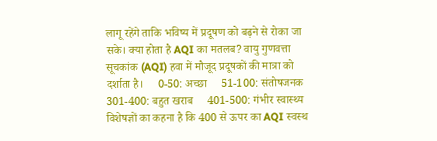लागू रहेंगे ताकि भविष्य में प्रदूषण को बढ़ने से रोका जा सके। क्या होता है AQI का मतलब? वायु गुणवत्ता सूचकांक (AQI) हवा में मौजूद प्रदूषकों की मात्रा को दर्शाता है।     0-50: अच्छा     51-100: संतोषजनक     301-400: बहुत खराब     401-500: गंभीर स्वास्थ्य विशेषज्ञों का कहना है कि 400 से ऊपर का AQI स्वस्थ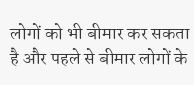लोगों को भी बीमार कर सकता है और पहले से बीमार लोगों के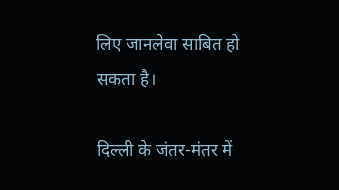लिए जानलेवा साबित हो सकता है।

दिल्ली के जंतर-मंतर में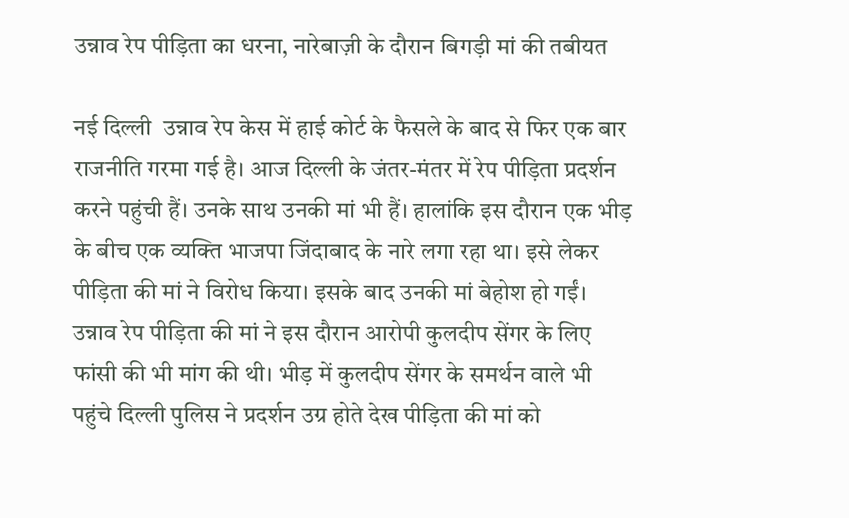उन्नाव रेप पीड़िता का धरना, नारेबाज़ी के दौरान बिगड़ी मां की तबीयत

नई दिल्ली  उन्नाव रेप केस में हाई कोर्ट के फैसले के बाद से फिर एक बार राजनीति गरमा गई है। आज दिल्ली के जंतर-मंतर में रेप पीड़िता प्रदर्शन करने पहुंची हैं। उनके साथ उनकी मां भी हैं। हालांकि इस दौरान एक भीड़ के बीच एक व्यक्ति भाजपा जिंदाबाद के नारे लगा रहा था। इसे लेकर पीड़िता की मां ने विरोध किया। इसके बाद उनकी मां बेहोश हो गईं। उन्नाव रेप पीड़िता की मां ने इस दौरान आरोपी कुलदीप सेंगर के लिए फांसी की भी मांग की थी। भीड़ में कुलदीप सेंगर के समर्थन वाले भी पहुंचे दिल्ली पुलिस ने प्रदर्शन उग्र होते देख पीड़िता की मां को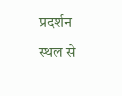प्रदर्शन स्थल से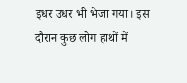इधर उधर भी भेजा गया। इस दौरान कुछ लोग हाथों में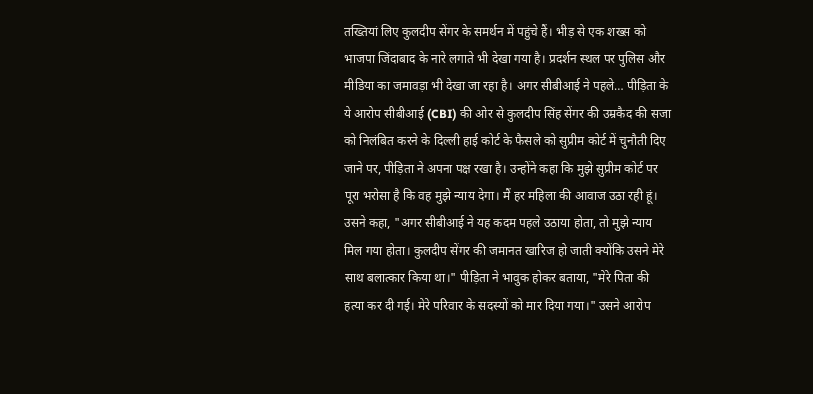तख्तियां लिए कुलदीप सेंगर के समर्थन में पहुंचे हैं। भीड़ से एक शख्स को भाजपा जिंदाबाद के नारे लगाते भी देखा गया है। प्रदर्शन स्थल पर पुलिस और मीडिया का जमावड़ा भी देखा जा रहा है। अगर सीबीआई ने पहले… पीड़िता के ये आरोप सीबीआई (CBI) की ओर से कुलदीप सिंह सेंगर की उम्रकैद की सजा को निलंबित करने के दिल्ली हाई कोर्ट के फैसले को सुप्रीम कोर्ट में चुनौती दिए जाने पर, पीड़िता ने अपना पक्ष रखा है। उन्होंने कहा कि मुझे सुप्रीम कोर्ट पर पूरा भरोसा है कि वह मुझे न्याय देगा। मैं हर महिला की आवाज उठा रही हूं। उसने कहा, "अगर सीबीआई ने यह कदम पहले उठाया होता, तो मुझे न्याय मिल गया होता। कुलदीप सेंगर की जमानत खारिज हो जाती क्योंकि उसने मेरे साथ बलात्कार किया था।" पीड़िता ने भावुक होकर बताया, "मेरे पिता की हत्या कर दी गई। मेरे परिवार के सदस्यों को मार दिया गया।" उसने आरोप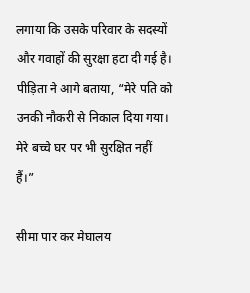लगाया कि उसके परिवार के सदस्यों और गवाहों की सुरक्षा हटा दी गई है। पीड़िता ने आगे बताया, “मेरे पति को उनकी नौकरी से निकाल दिया गया। मेरे बच्चे घर पर भी सुरक्षित नहीं हैं।”

सीमा पार कर मेघालय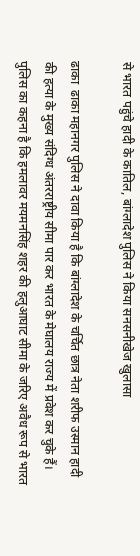से भारत पहुंचे हादी के कातिल, बांग्लादेश पुलिस ने किया सनसनीखेज खुलासा

ढाका  ढाका महानगर पुलिस ने दावा किया है कि बांग्लादेश के चर्चित छात्र नेता शरीफ उस्मान हादी की हत्या के मुख्य संदिग्ध अंतरराष्ट्रीय सीमा पार कर भारत के मेघालय राज्य में प्रवेश कर चुके हैं। पुलिस का कहना है कि हमलावर मयमनसिंह शहर की हलुआघाट सीमा के जरिए अवैध रूप से भारत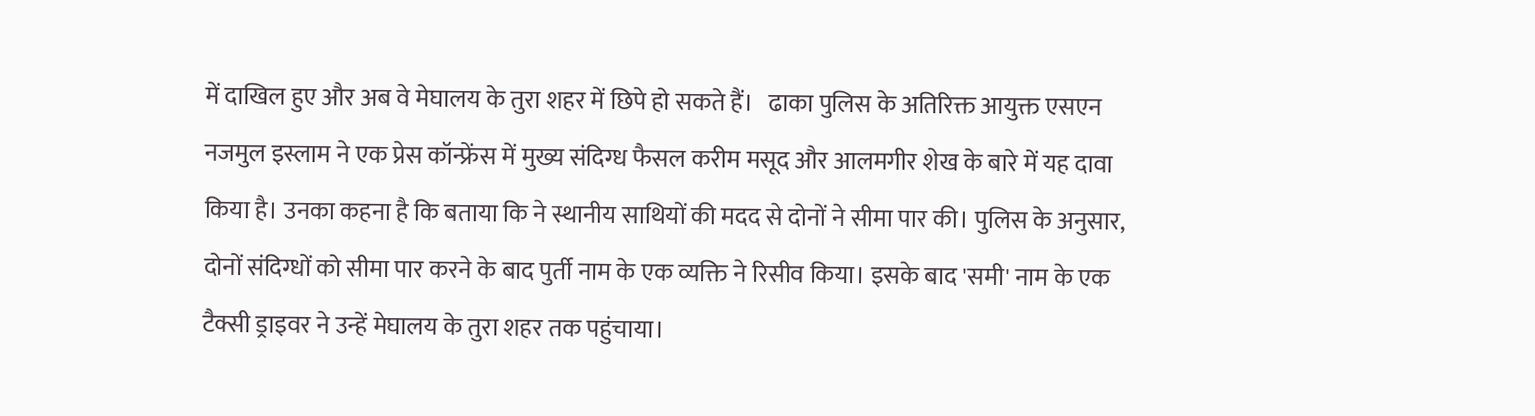में दाखिल हुए और अब वे मेघालय के तुरा शहर में छिपे हो सकते हैं।   ढाका पुलिस के अतिरिक्त आयुक्त एसएन नजमुल इस्लाम ने एक प्रेस कॉन्फ्रेंस में मुख्य संदिग्ध फैसल करीम मसूद और आलमगीर शेख के बारे में यह दावा किया है। उनका कहना है कि बताया कि ने स्थानीय साथियों की मदद से दोनों ने सीमा पार की। पुलिस के अनुसार, दोनों संदिग्धों को सीमा पार करने के बाद पुर्ती नाम के एक व्यक्ति ने रिसीव किया। इसके बाद 'समी' नाम के एक टैक्सी ड्राइवर ने उन्हें मेघालय के तुरा शहर तक पहुंचाया।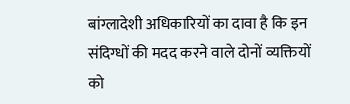बांग्लादेशी अधिकारियों का दावा है कि इन संदिग्धों की मदद करने वाले दोनों व्यक्तियों को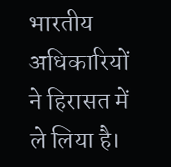भारतीय अधिकारियों ने हिरासत में ले लिया है।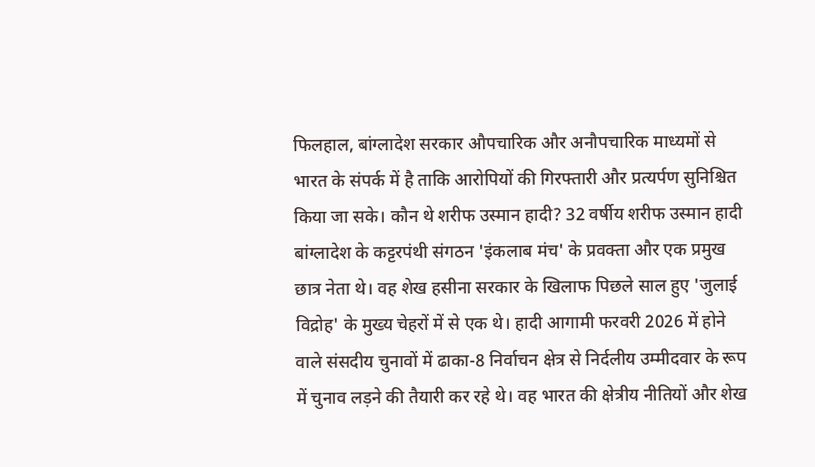फिलहाल, बांग्लादेश सरकार औपचारिक और अनौपचारिक माध्यमों से भारत के संपर्क में है ताकि आरोपियों की गिरफ्तारी और प्रत्यर्पण सुनिश्चित किया जा सके। कौन थे शरीफ उस्मान हादी? 32 वर्षीय शरीफ उस्मान हादी बांग्लादेश के कट्टरपंथी संगठन 'इंकलाब मंच' के प्रवक्ता और एक प्रमुख छात्र नेता थे। वह शेख हसीना सरकार के खिलाफ पिछले साल हुए 'जुलाई विद्रोह' के मुख्य चेहरों में से एक थे। हादी आगामी फरवरी 2026 में होने वाले संसदीय चुनावों में ढाका-8 निर्वाचन क्षेत्र से निर्दलीय उम्मीदवार के रूप में चुनाव लड़ने की तैयारी कर रहे थे। वह भारत की क्षेत्रीय नीतियों और शेख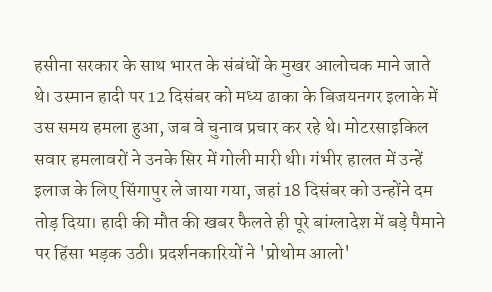हसीना सरकार के साथ भारत के संबंधों के मुखर आलोचक माने जाते थे। उस्मान हादी पर 12 दिसंबर को मध्य ढाका के बिजयनगर इलाके में उस समय हमला हुआ, जब वे चुनाव प्रचार कर रहे थे। मोटरसाइकिल सवार हमलावरों ने उनके सिर में गोली मारी थी। गंभीर हालत में उन्हें इलाज के लिए सिंगापुर ले जाया गया, जहां 18 दिसंबर को उन्होंने दम तोड़ दिया। हादी की मौत की खबर फैलते ही पूरे बांग्लादेश में बड़े पैमाने पर हिंसा भड़क उठी। प्रदर्शनकारियों ने 'प्रोथोम आलो'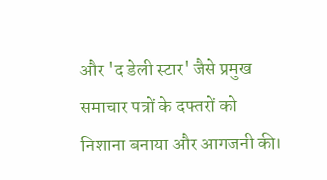और 'द डेली स्टार' जैसे प्रमुख समाचार पत्रों के दफ्तरों को निशाना बनाया और आगजनी की।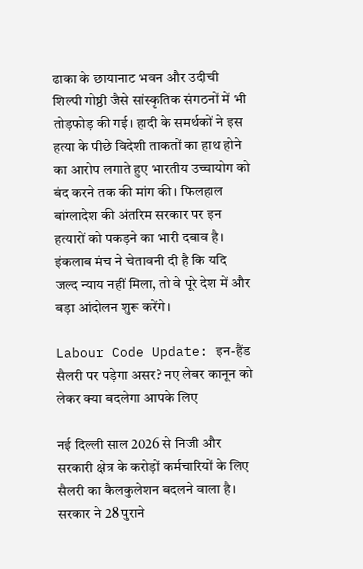ढाका के छायानाट भवन और उदीची शिल्पी गोष्ठी जैसे सांस्कृतिक संगठनों में भी तोड़फोड़ की गई। हादी के समर्थकों ने इस हत्या के पीछे विदेशी ताकतों का हाथ होने का आरोप लगाते हुए भारतीय उच्चायोग को बंद करने तक की मांग की। फिलहाल बांग्लादेश की अंतरिम सरकार पर इन हत्यारों को पकड़ने का भारी दबाव है। इंकलाब मंच ने चेतावनी दी है कि यदि जल्द न्याय नहीं मिला, तो वे पूरे देश में और बड़ा आंदोलन शुरू करेंगे।

Labour Code Update: इन-हैंड सैलरी पर पड़ेगा असर? नए लेबर कानून को लेकर क्या बदलेगा आपके लिए

नई दिल्ली साल 2026 से निजी और सरकारी क्षेत्र के करोड़ों कर्मचारियों के लिए सैलरी का कैलकुलेशन बदलने वाला है। सरकार ने 28 पुराने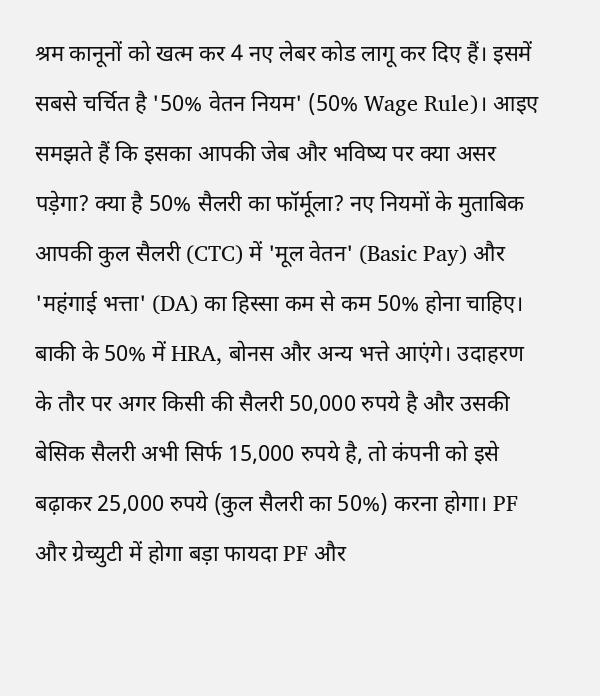श्रम कानूनों को खत्म कर 4 नए लेबर कोड लागू कर दिए हैं। इसमें सबसे चर्चित है '50% वेतन नियम' (50% Wage Rule)। आइए समझते हैं कि इसका आपकी जेब और भविष्य पर क्या असर पड़ेगा? क्या है 50% सैलरी का फॉर्मूला? नए नियमों के मुताबिक आपकी कुल सैलरी (CTC) में 'मूल वेतन' (Basic Pay) और 'महंगाई भत्ता' (DA) का हिस्सा कम से कम 50% होना चाहिए। बाकी के 50% में HRA, बोनस और अन्य भत्ते आएंगे। उदाहरण के तौर पर अगर किसी की सैलरी 50,000 रुपये है और उसकी बेसिक सैलरी अभी सिर्फ 15,000 रुपये है, तो कंपनी को इसे बढ़ाकर 25,000 रुपये (कुल सैलरी का 50%) करना होगा। PF और ग्रेच्युटी में होगा बड़ा फायदा PF और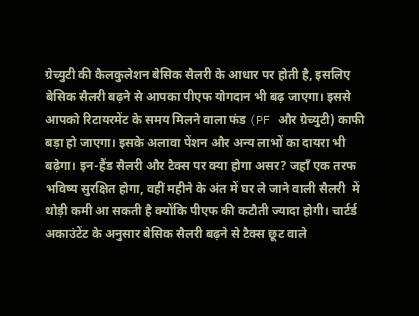ग्रेच्युटी की कैलकुलेशन बेसिक सैलरी के आधार पर होती है, इसलिए बेसिक सैलरी बढ़ने से आपका पीएफ योगदान भी बढ़ जाएगा। इससे आपको रिटायरमेंट के समय मिलने वाला फंड (PF और ग्रेच्युटी) काफी बड़ा हो जाएगा। इसके अलावा पेंशन और अन्य लाभों का दायरा भी बढ़ेगा। इन-हैंड सैलरी और टैक्स पर क्या होगा असर? जहाँ एक तरफ भविष्य सुरक्षित होगा, वहीं महीने के अंत में घर ले जाने वाली सैलरी  में थोड़ी कमी आ सकती है क्योंकि पीएफ की कटौती ज्यादा होगी। चार्टर्ड अकाउंटेंट के अनुसार बेसिक सैलरी बढ़ने से टैक्स छूट वाले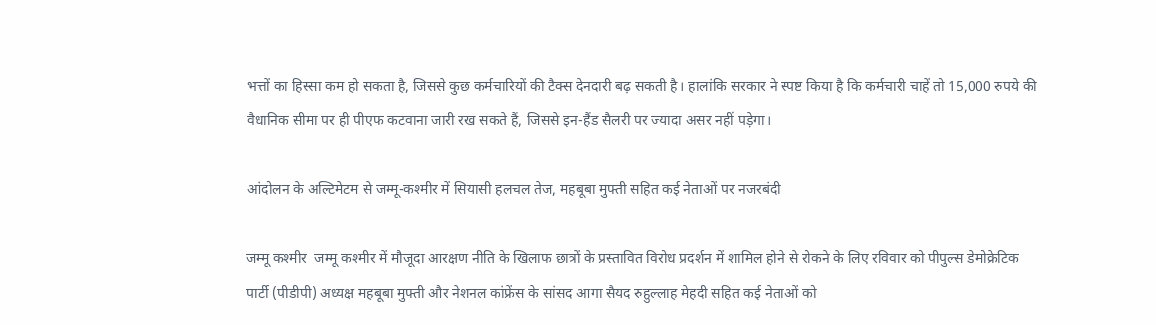भत्तों का हिस्सा कम हो सकता है, जिससे कुछ कर्मचारियों की टैक्स देनदारी बढ़ सकती है। हालांकि सरकार ने स्पष्ट किया है कि कर्मचारी चाहें तो 15,000 रुपये की वैधानिक सीमा पर ही पीएफ कटवाना जारी रख सकते हैं, जिससे इन-हैंड सैलरी पर ज्यादा असर नहीं पड़ेगा।

आंदोलन के अल्टिमेटम से जम्मू-कश्मीर में सियासी हलचल तेज, महबूबा मुफ्ती सहित कई नेताओं पर नजरबंदी

जम्मू कश्मीर  जम्मू कश्मीर में मौजूदा आरक्षण नीति के खिलाफ छात्रों के प्रस्तावित विरोध प्रदर्शन में शामिल होने से रोकने के लिए रविवार को पीपुल्स डेमोक्रेटिक पार्टी (पीडीपी) अध्यक्ष महबूबा मुफ्ती और नेशनल कांफ्रेंस के सांसद आगा सैयद रुहुल्लाह मेहदी सहित कई नेताओं को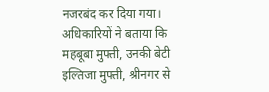नजरबंद कर दिया गया। अधिकारियों ने बताया कि महबूबा मुफ्ती, उनकी बेटी इल्तिजा मुफ्ती, श्रीनगर से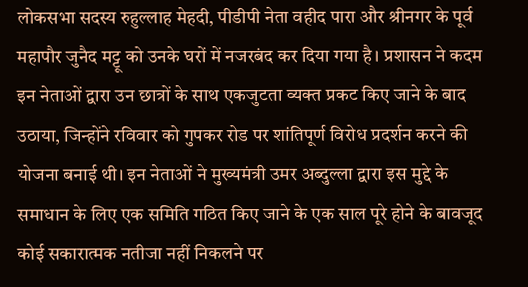लोकसभा सदस्य रुहुल्लाह मेहदी, पीडीपी नेता वहीद पारा और श्रीनगर के पूर्व महापौर जुनैद मट्टू को उनके घरों में नजरबंद कर दिया गया है। प्रशासन ने कदम इन नेताओं द्वारा उन छात्रों के साथ एकजुटता व्यक्त प्रकट किए जाने के बाद उठाया, जिन्होंने रविवार को गुपकर रोड पर शांतिपूर्ण विरोध प्रदर्शन करने की योजना बनाई थी। इन नेताओं ने मुख्यमंत्री उमर अब्दुल्ला द्वारा इस मुद्दे के समाधान के लिए एक समिति गठित किए जाने के एक साल पूरे होने के बावजूद कोई सकारात्मक नतीजा नहीं निकलने पर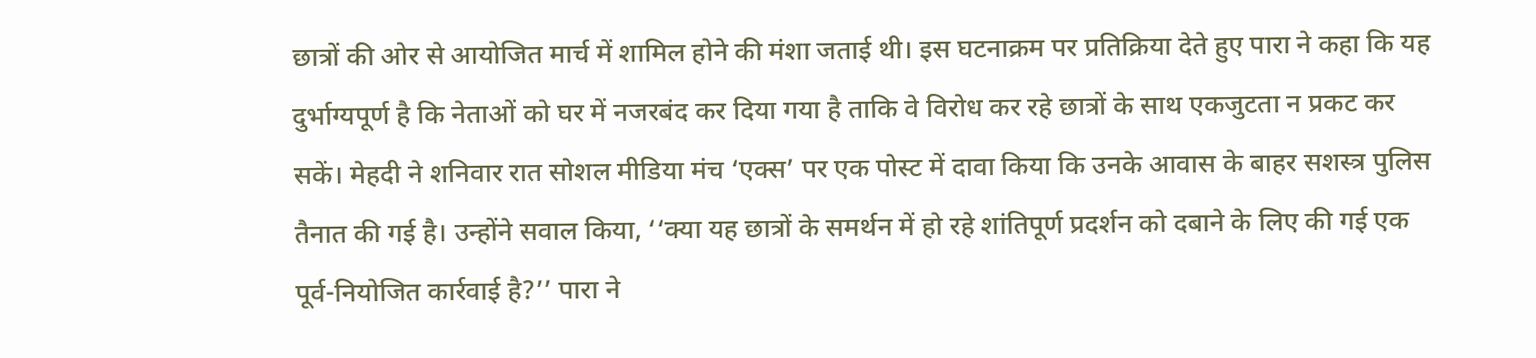छात्रों की ओर से आयोजित मार्च में शामिल होने की मंशा जताई थी। इस घटनाक्रम पर प्रतिक्रिया देते हुए पारा ने कहा कि यह दुर्भाग्यपूर्ण है कि नेताओं को घर में नजरबंद कर दिया गया है ताकि वे विरोध कर रहे छात्रों के साथ एकजुटता न प्रकट कर सकें। मेहदी ने शनिवार रात सोशल मीडिया मंच ‘एक्स’ पर एक पोस्ट में दावा किया कि उनके आवास के बाहर सशस्त्र पुलिस तैनात की गई है। उन्होंने सवाल किया, ‘‘क्या यह छात्रों के समर्थन में हो रहे शांतिपूर्ण प्रदर्शन को दबाने के लिए की गई एक पूर्व-नियोजित कार्रवाई है?’’ पारा ने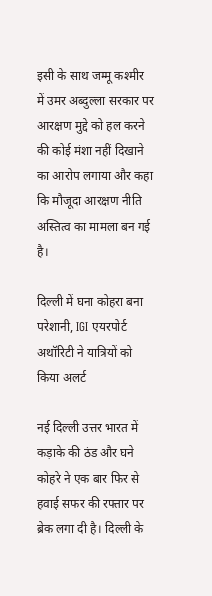इसी के साथ जम्मू कश्मीर में उमर अब्दुल्ला सरकार पर आरक्षण मुद्दे को हल करने की कोई मंशा नहीं दिखाने का आरोप लगाया और कहा कि मौजूदा आरक्षण नीति अस्तित्व का मामला बन गई है।

दिल्ली में घना कोहरा बना परेशानी, IGI एयरपोर्ट अथॉरिटी ने यात्रियों को किया अलर्ट

नई दिल्ली उत्तर भारत में कड़ाके की ठंड और घने कोहरे ने एक बार फिर से  हवाई सफर की रफ्तार पर ब्रेक लगा दी है। दिल्ली के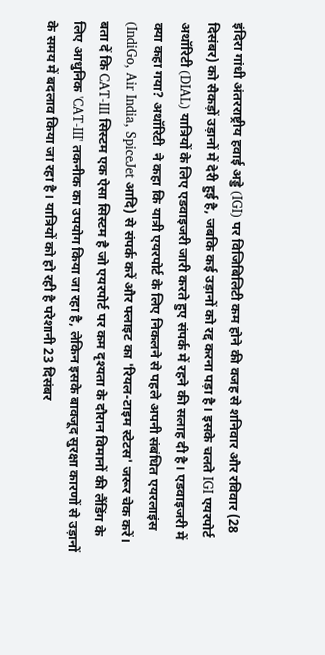इंदिरा गांधी अंतरराष्ट्रीय हवाई अड्डे (IGI) पर विजिबिलिटी कम होने की वजह से शनिवार और रविवार (28 दिसंबर) को सैकड़ों उड़ानों में देरी हुई है, जबकि कई उड़ानों को रद्द करना पड़ा है। इसके चलते IGI एयरपोर्ट अथॉरिटी (DIAL) यात्रियों के लिए एडवाइजरी जारी करते हुए संपर्क में रहने की सलाह दी है। एडवाइजरी में क्या कहा गया? अथॉरिटी  ने कहा कि यात्री एयरपोर्ट के लिए निकलने से पहले अपनी संबंधित एयरलाइंस (IndiGo, Air India, SpiceJet आदि) से संपर्क करें और फ्लाइट का 'रियल-टाइम स्टेटस' जरूर चेक करें। बता दें कि CAT-III सिस्टम एक ऐसा सिस्टम है जो एयरपोर्ट पर कम दृश्यता के दौरान विमानों की लैंडिंग के लिए आधुनिक 'CAT-III' तकनीक का उपयोग किया जा रहा है, लेकिन इसके बावजूद सुरक्षा कारणों से उड़ानों के समय में बदलाव किया जा रहा है। यात्रियों को हो रही है परेशानी 23 दिसंबर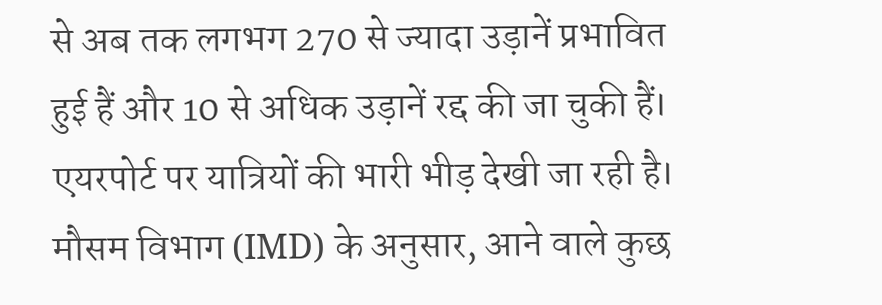से अब तक लगभग 270 से ज्यादा उड़ानें प्रभावित हुई हैं और 10 से अधिक उड़ानें रद्द की जा चुकी हैं। एयरपोर्ट पर यात्रियों की भारी भीड़ देखी जा रही है। मौसम विभाग (IMD) के अनुसार, आने वाले कुछ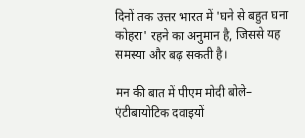दिनों तक उत्तर भारत में 'घने से बहुत घना कोहरा' रहने का अनुमान है, जिससे यह समस्या और बढ़ सकती है।

मन की बात में पीएम मोदी बोले– एंटीबायोटिक दवाइयों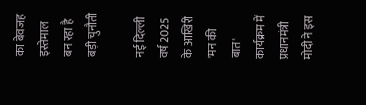का बेवजह इस्तेमाल बन रहा है बड़ी चुनौती

नई दिल्ली वर्ष 2025 के आखिरी 'मन की बात' कार्यक्रम में प्रधानमंत्री मोदी ने इस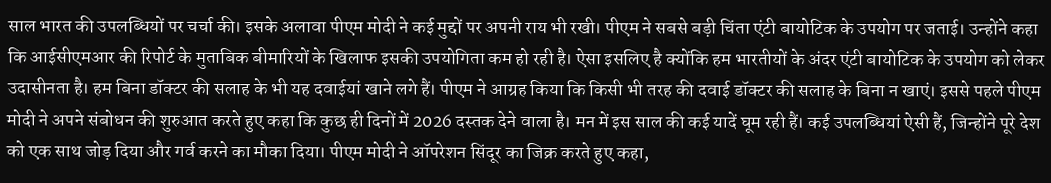साल भारत की उपलब्धियों पर चर्चा की। इसके अलावा पीएम मोदी ने कई मुद्दों पर अपनी राय भी रखी। पीएम ने सबसे बड़ी चिंता एंटी बायोटिक के उपयोग पर जताई। उन्होंने कहा कि आईसीएमआर की रिपोर्ट के मुताबिक बीमारियों के खिलाफ इसकी उपयोगिता कम हो रही है। ऐसा इसलिए है क्योंकि हम भारतीयों के अंदर एंटी बायोटिक के उपयोग को लेकर उदासीनता है। हम बिना डॉक्टर की सलाह के भी यह दवाईयां खाने लगे हैं। पीएम ने आग्रह किया कि किसी भी तरह की दवाई डॉक्टर की सलाह के बिना न खाएं। इससे पहले पीएम मोदी ने अपने संबोधन की शुरुआत करते हुए कहा कि कुछ ही दिनों में 2026 दस्तक देने वाला है। मन में इस साल की कई यादें घूम रही हैं। कई उपलब्धियां ऐसी हैं, जिन्होंने पूरे देश को एक साथ जोड़ दिया और गर्व करने का मौका दिया। पीएम मोदी ने ऑपरेशन सिंदूर का जिक्र करते हुए कहा,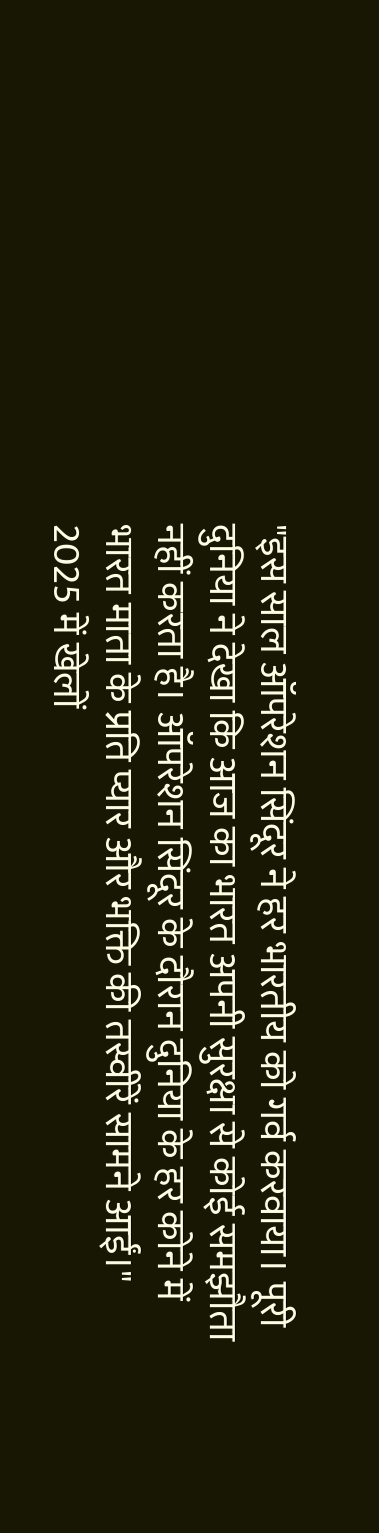"इस साल ऑपरेशन सिंदूर ने हर भारतीय को गर्व करवाया। पूरी दुनिया ने देखा कि आज का भारत अपनी सुरक्षा से कोई समझौता नहीं करता है। ऑपरेशन सिंदूर के दौरान दुनिया के हर कोने में भारत माता के प्रति प्यार और भक्ति की तस्वीरें सामने आईं।" 2025 में खेलों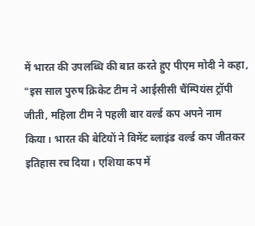में भारत की उपलब्धि की बात करते हुए पीएम मोदी ने कहा, "इस साल पुरुष क्रिकेट टीम ने आईसीसी चैंम्पियंस ट्रॉपी जीती, महिला टीम ने पहली बार वर्ल्ड कप अपने नाम किया। भारत की बेटियों ने विमेंट ब्लाइंड वर्ल्ड कप जीतकर इतिहास रच दिया। एशिया कप में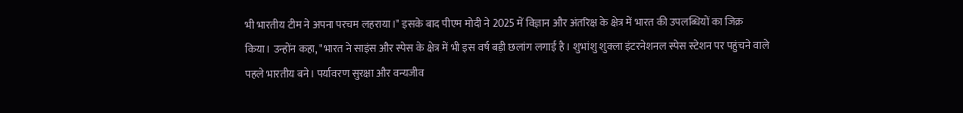भी भारतीय टीम ने अपना परचम लहराया।" इसके बाद पीएम मोदी ने 2025 में विज्ञान और अंतरिक्ष के क्षेत्र में भारत की उपलब्धियों का जिक्र किया। उन्होंन कहा, "भारत ने साइंस और स्पेस के क्षेत्र में भी इस वर्ष बड़ी छलांग लगाई है। शुभांशु शुक्ला इंटरनेशनल स्पेस स्टेशन पर पहुंचने वाले पहले भारतीय बने। पर्यावरण सुरक्षा और वन्यजीव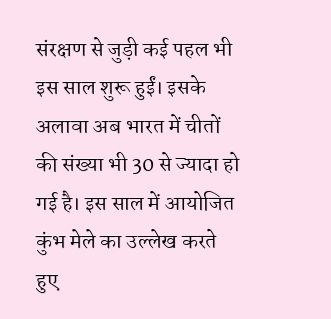संरक्षण से जुड़ी कई पहल भी इस साल शुरू हुईं। इसके अलावा अब भारत में चीतों की संख्या भी 30 से ज्यादा हो गई है। इस साल में आयोजित कुंभ मेले का उल्लेख करते हुए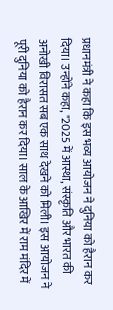प्रधानमंत्री ने कहा कि इस भव्य आयोजन ने दुनिया को हैरान कर दिया। उन्होंने कहा, "2025 में आस्था, संस्कृति और भारत की अनोखी विरासत सब एक साथ देखने को मिली। इस आयोजन ने पूरी दुनिया को हैरान कर दिया। साल के आखिर में राम मंदिर में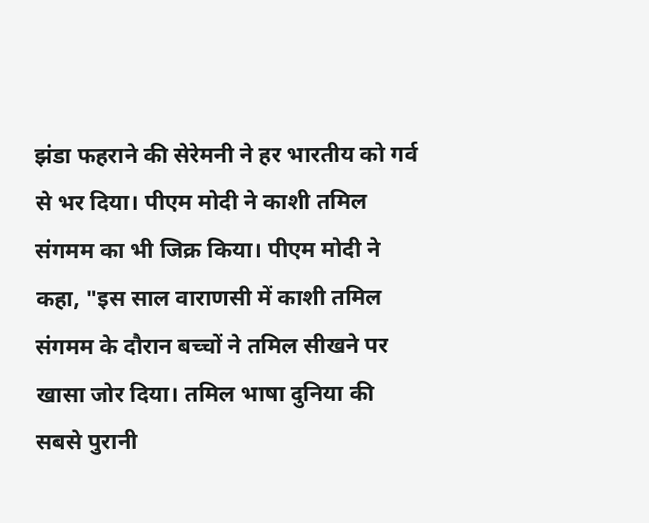झंडा फहराने की सेरेमनी ने हर भारतीय को गर्व से भर दिया। पीएम मोदी ने काशी तमिल संगमम का भी जिक्र किया। पीएम मोदी ने कहा, "इस साल वाराणसी में काशी तमिल संगमम के दौरान बच्चों ने तमिल सीखने पर खासा जोर दिया। तमिल भाषा दुनिया की सबसे पुरानी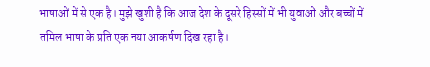भाषाओं में से एक है। मुझे खुशी है कि आज देश के दूसरे हिस्सों में भी युवाओं और बच्चों में तमिल भाषा के प्रति एक नया आकर्षण दिख रहा है।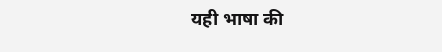यही भाषा की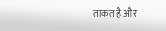ताकत है और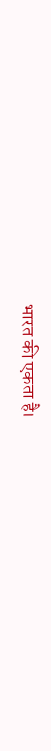भारत की एकता है।